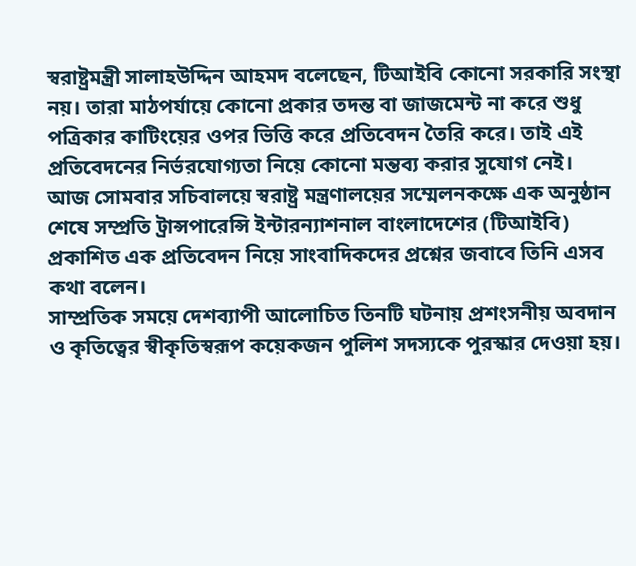স্বরাষ্ট্রমন্ত্রী সালাহউদ্দিন আহমদ বলেছেন, টিআইবি কোনো সরকারি সংস্থা নয়। তারা মাঠপর্যায়ে কোনো প্রকার তদন্ত বা জাজমেন্ট না করে শুধু পত্রিকার কাটিংয়ের ওপর ভিত্তি করে প্রতিবেদন তৈরি করে। তাই এই প্রতিবেদনের নির্ভরযোগ্যতা নিয়ে কোনো মন্তব্য করার সুযোগ নেই।
আজ সোমবার সচিবালয়ে স্বরাষ্ট্র মন্ত্রণালয়ের সম্মেলনকক্ষে এক অনুষ্ঠান শেষে সম্প্রতি ট্রান্সপারেন্সি ইন্টারন্যাশনাল বাংলাদেশের (টিআইবি) প্রকাশিত এক প্রতিবেদন নিয়ে সাংবাদিকদের প্রশ্নের জবাবে তিনি এসব কথা বলেন।
সাম্প্রতিক সময়ে দেশব্যাপী আলোচিত তিনটি ঘটনায় প্রশংসনীয় অবদান ও কৃতিত্বের স্বীকৃতিস্বরূপ কয়েকজন পুলিশ সদস্যকে পুরস্কার দেওয়া হয়।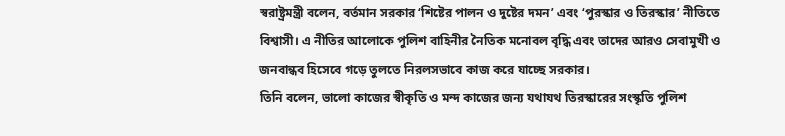স্বরাষ্ট্রমন্ত্রী বলেন, বর্তমান সরকার ‘শিষ্টের পালন ও দুষ্টের দমন’ এবং ‘পুরস্কার ও তিরস্কার’ নীতিতে বিশ্বাসী। এ নীতির আলোকে পুলিশ বাহিনীর নৈতিক মনোবল বৃদ্ধি এবং তাদের আরও সেবামুখী ও জনবান্ধব হিসেবে গড়ে তুলতে নিরলসভাবে কাজ করে যাচ্ছে সরকার।
তিনি বলেন, ভালো কাজের স্বীকৃতি ও মন্দ কাজের জন্য যথাযথ তিরস্কারের সংস্কৃতি পুলিশ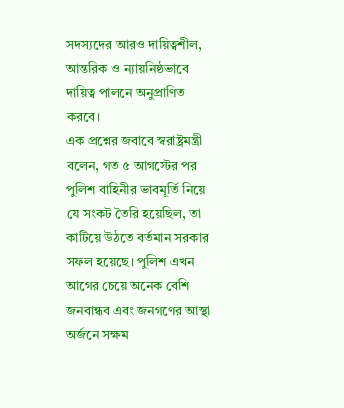সদস্যদের আরও দায়িত্বশীল, আন্তরিক ও ন্যায়নিষ্ঠভাবে দায়িত্ব পালনে অনুপ্রাণিত করবে।
এক প্রশ্নের জবাবে স্বরাষ্ট্রমন্ত্রী বলেন, গত ৫ আগস্টের পর পুলিশ বাহিনীর ভাবমূর্তি নিয়ে যে সংকট তৈরি হয়েছিল, তা কাটিয়ে উঠতে বর্তমান সরকার সফল হয়েছে। পুলিশ এখন আগের চেয়ে অনেক বেশি জনবান্ধব এবং জনগণের আস্থা অর্জনে সক্ষম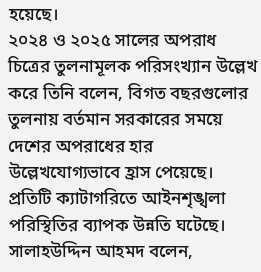হয়েছে।
২০২৪ ও ২০২৫ সালের অপরাধ চিত্রের তুলনামূলক পরিসংখ্যান উল্লেখ করে তিনি বলেন, বিগত বছরগুলোর তুলনায় বর্তমান সরকারের সময়ে দেশের অপরাধের হার উল্লেখযোগ্যভাবে হ্রাস পেয়েছে। প্রতিটি ক্যাটাগরিতে আইনশৃঙ্খলা পরিস্থিতির ব্যাপক উন্নতি ঘটেছে।
সালাহউদ্দিন আহমদ বলেন,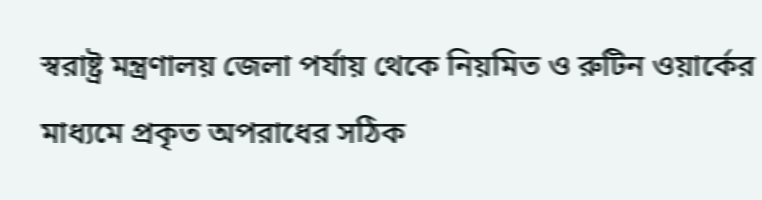স্বরাষ্ট্র মন্ত্রণালয় জেলা পর্যায় থেকে নিয়মিত ও রুটিন ওয়ার্কের মাধ্যমে প্রকৃত অপরাধের সঠিক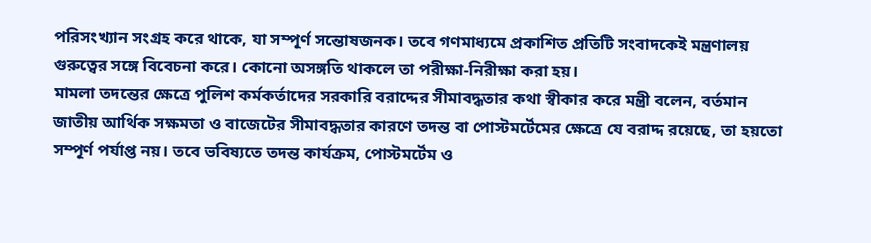পরিসংখ্যান সংগ্রহ করে থাকে, যা সম্পূর্ণ সন্তোষজনক। তবে গণমাধ্যমে প্রকাশিত প্রতিটি সংবাদকেই মন্ত্রণালয় গুরুত্বের সঙ্গে বিবেচনা করে। কোনো অসঙ্গতি থাকলে তা পরীক্ষা-নিরীক্ষা করা হয়।
মামলা তদন্তের ক্ষেত্রে পুলিশ কর্মকর্তাদের সরকারি বরাদ্দের সীমাবদ্ধতার কথা স্বীকার করে মন্ত্রী বলেন, বর্তমান জাতীয় আর্থিক সক্ষমতা ও বাজেটের সীমাবদ্ধতার কারণে তদন্ত বা পোস্টমর্টেমের ক্ষেত্রে যে বরাদ্দ রয়েছে, তা হয়তো সম্পূর্ণ পর্যাপ্ত নয়। তবে ভবিষ্যতে তদন্ত কার্যক্রম, পোস্টমর্টেম ও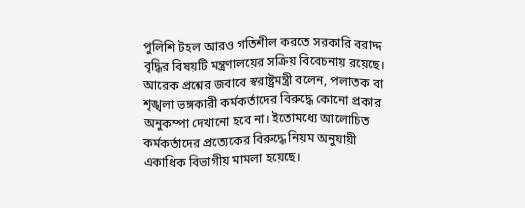পুলিশি টহল আরও গতিশীল করতে সরকারি বরাদ্দ বৃদ্ধির বিষয়টি মন্ত্রণালয়ের সক্রিয় বিবেচনায় রয়েছে।
আরেক প্রশ্নের জবাবে স্বরাষ্ট্রমন্ত্রী বলেন, পলাতক বা শৃঙ্খলা ভঙ্গকারী কর্মকর্তাদের বিরুদ্ধে কোনো প্রকার অনুকম্পা দেখানো হবে না। ইতোমধ্যে আলোচিত কর্মকর্তাদের প্রত্যেকের বিরুদ্ধে নিয়ম অনুযায়ী একাধিক বিভাগীয় মামলা হয়েছে।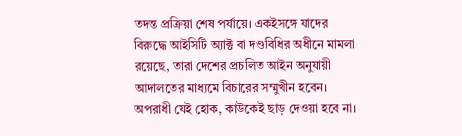তদন্ত প্রক্রিয়া শেষ পর্যায়ে। একইসঙ্গে যাদের বিরুদ্ধে আইসিটি অ্যাক্ট বা দণ্ডবিধির অধীনে মামলা রয়েছে, তারা দেশের প্রচলিত আইন অনুযায়ী আদালতের মাধ্যমে বিচারের সম্মুখীন হবেন। অপরাধী যেই হোক, কাউকেই ছাড় দেওয়া হবে না।